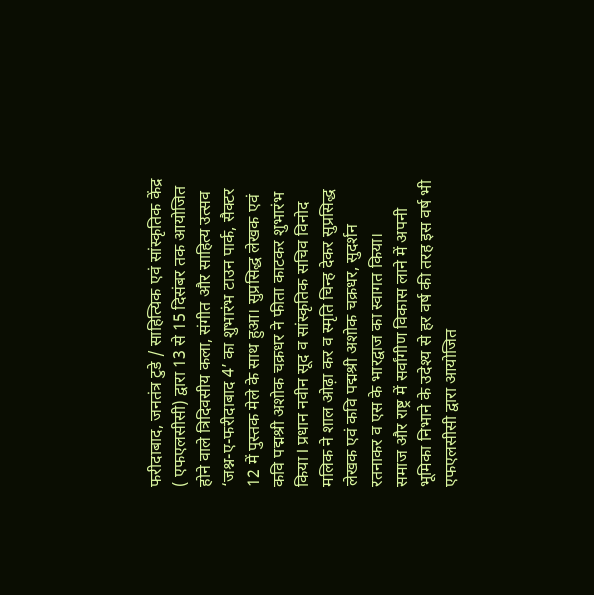फरीदाबाद, जनतंत्र टुडे / साहित्यिक एवं सांस्कृतिक केंद्र ( एफएलसीसी) द्वारा 13 से 15 दिसंबर तक आयोजित होने वाले त्रिदिवसीय कला, संगीत और साहित्य उत्सव ‘जश्न-ए-फरीदाबाद 4’ का शुभारंभ टाउन पार्क, सैक्टर 12 में पुस्तक मेले के साथ हुआ। सुप्रसिद्ध लेखक एवं कवि पद्मश्री अशोक चक्रधर ने फीता काटकर शुभारंभ किया I प्रधान नवीन सूद व सांस्कृतिक सचिव विनोद मलिक ने शाल ओढ़ा कर व स्मृति चिन्ह देकर सुप्रसिद्ध लेखक एवं कवि पद्मश्री अशोक चक्रधर, सुदर्शन रतनाकर व एस के भारद्वाज का स्वागत किया।
समाज और राष्ट्र में सर्वांगीण विकास लाने में अपनी भूमिका निभाने के उदेश्य से हर वर्ष की तरह इस वर्ष भी एफएलसीसी द्वारा आयोजित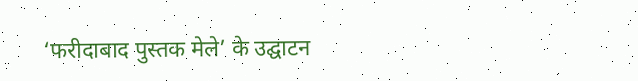‘फरीदाबाद पुस्तक मेले’ के उद्घाटन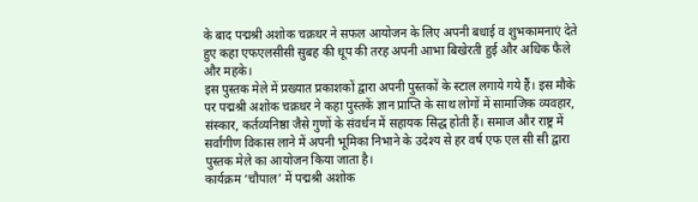के बाद पद्मश्री अशोक चक्रधर ने सफल आयोजन के लिए अपनी बधाई व शुभकामनाएं देते हुए कहा एफएलसीसी सुबह की धूप की तरह अपनी आभा बिखेरती हुई और अधिक फैले और महके।
इस पुस्तक मेले में प्रख्यात प्रकाशकों द्वारा अपनी पुस्तकों के स्टाल लगाये गये हैं। इस मौके पर पद्मश्री अशोक चक्रधर ने कहा पुस्तकें ज्ञान प्राप्ति के साथ लोगों में सामाजिक व्यवहार, संस्कार, कर्तव्यनिष्ठा जैसे गुणों के संवर्धन में सहायक सिद्ध होती हैं। समाज और राष्ट्र में सर्वांगीण विकास लाने में अपनी भूमिका निभाने के उदेश्य से हर वर्ष एफ एल सी सी द्वारा पुस्तक मेले का आयोजन किया जाता है।
कार्यक्रम ‘चौपाल’ में पद्मश्री अशोक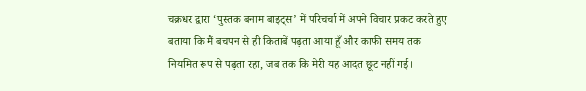चक्रधर द्वारा ‘पुस्तक बनाम बाइट्स’ में परिचर्चा में अपने विचार प्रकट करते हुए बताया कि मैं बचपन से ही किताबें पढ़ता आया हूँ और काफी समय तक नियमित रूप से पढ़ता रहा, जब तक कि मेरी यह आदत छूट नहीं गई।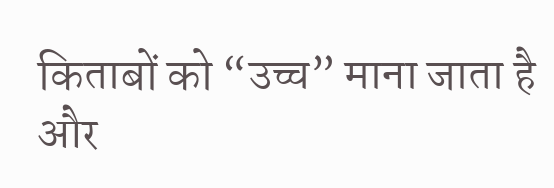किताबों को “उच्च” माना जाता है और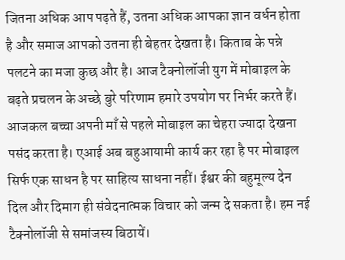जितना अधिक आप पढ़ते हैं, उतना अधिक आपका ज्ञान वर्धन होता है और समाज आपको उतना ही बेहतर देखता है। किताब के पन्ने पलटने का मजा कुछ और है। आज टैक्नोलॉजी युग में मोबाइल के बढ़ते प्रचलन के अच्छे बुरे परिणाम हमारे उपयोग पर निर्भर करते हैं। आजकल बच्चा अपनी माँ से पहले मोबाइल का चेहरा ज्यादा देखना पसंद करता है। एआई अब बहुआयामी कार्य कर रहा है पर मोबाइल सिर्फ एक साधन है पर साहित्य साधना नहीं। ईश्वर की बहुमूल्य देन दिल और दिमाग ही संवेदनात्मक विचार को जन्म दे सकता है। हम नई टैक्नोलॉजी से समांजस्य बिठायें।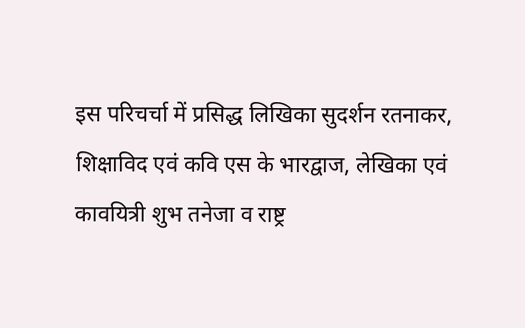इस परिचर्चा में प्रसिद्ध लिखिका सुदर्शन रतनाकर, शिक्षाविद एवं कवि एस के भारद्वाज, लेखिका एवं कावयित्री शुभ तनेजा व राष्ट्र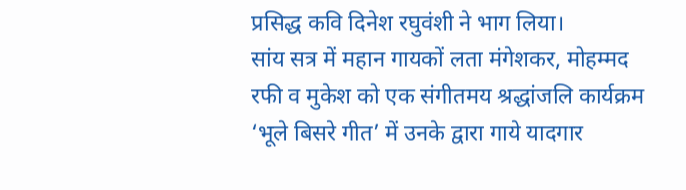प्रसिद्ध कवि दिनेश रघुवंशी ने भाग लिया।
सांय सत्र में महान गायकों लता मंगेशकर, मोहम्मद रफी व मुकेश को एक संगीतमय श्रद्धांजलि कार्यक्रम ‘भूले बिसरे गीत’ में उनके द्वारा गाये यादगार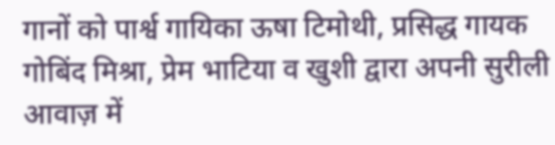गानों को पार्श्व गायिका ऊषा टिमोथी, प्रसिद्ध गायक गोबिंद मिश्रा, प्रेम भाटिया व खुशी द्वारा अपनी सुरीली आवाज़ में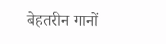बेहतरीन गानों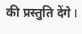की प्रस्तुति देंगे I